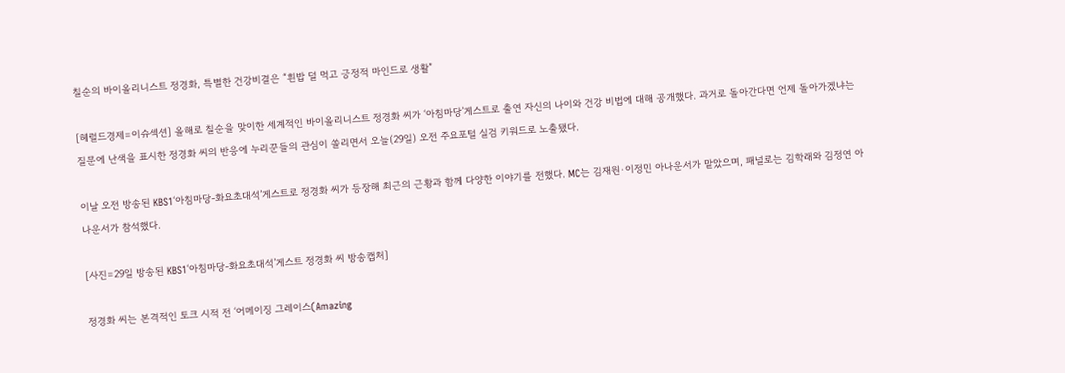칠순의 바이올리니스트 정경화, 특별한 건강비결은 “흰밥 덜 먹고 긍정적 마인드로 생활”

[헤럴드경제=이슈섹션] 올해로 칠순을 맞이한 세계적인 바이올리니스트 정경화 씨가 ‘아침마당’게스트로 출연 자신의 나이와 건강 비법에 대해 공개했다. 과거로 돌아간다면 언제 돌아가겠냐는 질문에 난색을 표시한 정경화 씨의 반응에 누리꾼들의 관심이 쏠리면서 오늘(29일) 오전 주요포털 실검 키워드로 노출됐다.

이날 오전 방송된 KBS1‘아침마당-화요초대석’게스트로 정경화 씨가 등장해 최근의 근황과 함께 다양한 이야기를 전했다. MC는 김재원·이정민 아나운서가 맡았으며, 패널로는 김학래와 김정연 아나운서가 참석했다.

[사진=29일 방송된 KBS1‘아침마당-화요초대석’게스트 정경화 씨 방송캡처]

정경화 씨는 본격적인 토크 시적 전 ‘어메이징 그레이스(Amazing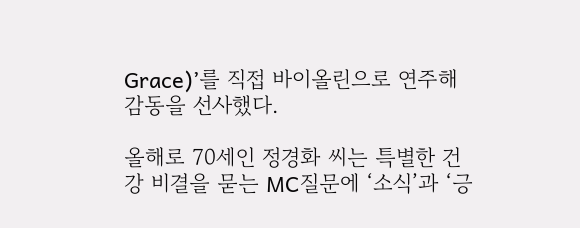Grace)’를 직접 바이올린으로 연주해 감동을 선사했다.

올해로 70세인 정경화 씨는 특별한 건강 비결을 묻는 MC질문에 ‘소식’과 ‘긍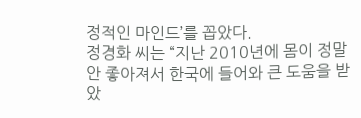정적인 마인드’를 꼽았다.
정경화 씨는 “지난 2010년에 몸이 정말 안 좋아져서 한국에 들어와 큰 도움을 받았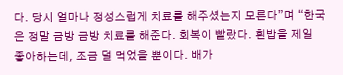다. 당시 얼마나 정성스럽게 치료를 해주셨는지 모른다”며 “한국은 정말 금방 금방 치료를 해준다. 회복이 빨랐다. 흰밥을 제일 좋아하는데, 조금 덜 먹었을 뿐이다. 배가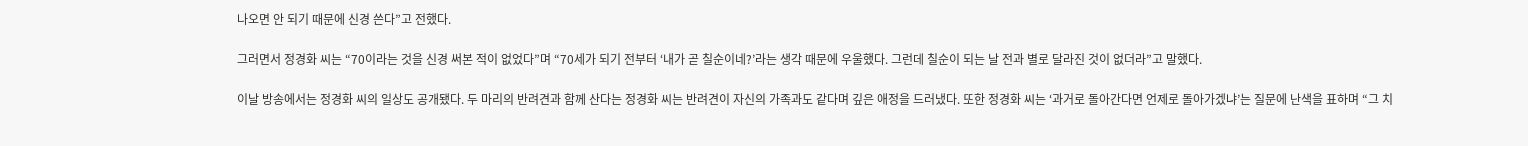나오면 안 되기 때문에 신경 쓴다”고 전했다.

그러면서 정경화 씨는 “70이라는 것을 신경 써본 적이 없었다”며 “70세가 되기 전부터 ‘내가 곧 칠순이네?’라는 생각 때문에 우울했다. 그런데 칠순이 되는 날 전과 별로 달라진 것이 없더라”고 말했다.

이날 방송에서는 정경화 씨의 일상도 공개됐다. 두 마리의 반려견과 함께 산다는 정경화 씨는 반려견이 자신의 가족과도 같다며 깊은 애정을 드러냈다. 또한 정경화 씨는 ‘과거로 돌아간다면 언제로 돌아가겠냐’는 질문에 난색을 표하며 “그 치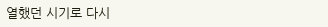열했던 시기로 다시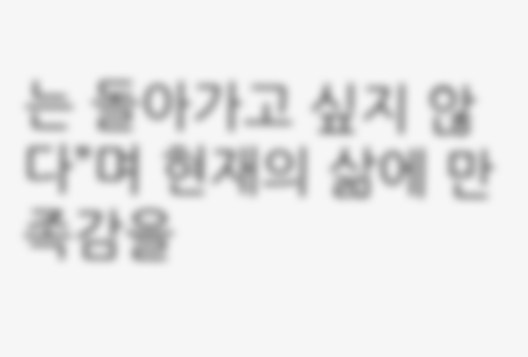는 돌아가고 싶지 않다”며 현재의 삶에 만족감을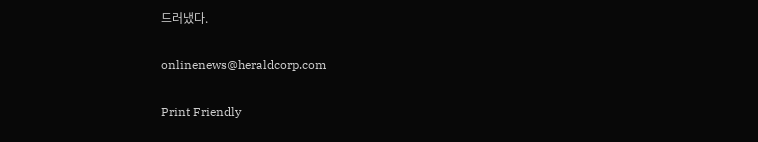드러냈다.

onlinenews@heraldcorp.com

Print Friendly